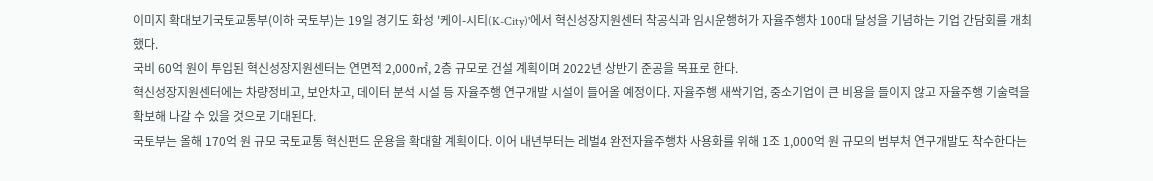이미지 확대보기국토교통부(이하 국토부)는 19일 경기도 화성 '케이-시티(K-City)'에서 혁신성장지원센터 착공식과 임시운행허가 자율주행차 100대 달성을 기념하는 기업 간담회를 개최했다.
국비 60억 원이 투입된 혁신성장지원센터는 연면적 2,000㎡, 2층 규모로 건설 계획이며 2022년 상반기 준공을 목표로 한다.
혁신성장지원센터에는 차량정비고, 보안차고, 데이터 분석 시설 등 자율주행 연구개발 시설이 들어올 예정이다. 자율주행 새싹기업, 중소기업이 큰 비용을 들이지 않고 자율주행 기술력을 확보해 나갈 수 있을 것으로 기대된다.
국토부는 올해 170억 원 규모 국토교통 혁신펀드 운용을 확대할 계획이다. 이어 내년부터는 레벌4 완전자율주행차 사용화를 위해 1조 1,000억 원 규모의 범부처 연구개발도 착수한다는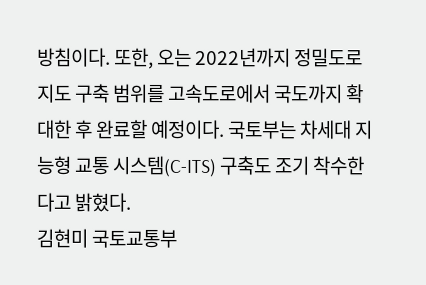방침이다. 또한, 오는 2022년까지 정밀도로지도 구축 범위를 고속도로에서 국도까지 확대한 후 완료할 예정이다. 국토부는 차세대 지능형 교통 시스템(C-ITS) 구축도 조기 착수한다고 밝혔다.
김현미 국토교통부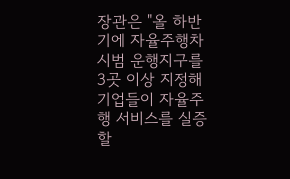장관은 "올 하반기에 자율주행차 시범 운행지구를 3곳 이상 지정해 기업들이 자율주행 서비스를 실증할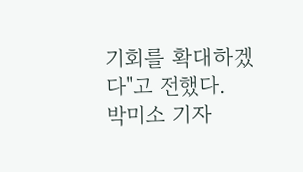기회를 확대하겠다"고 전했다.
박미소 기자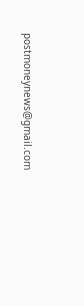postmoneynews@gmail.com